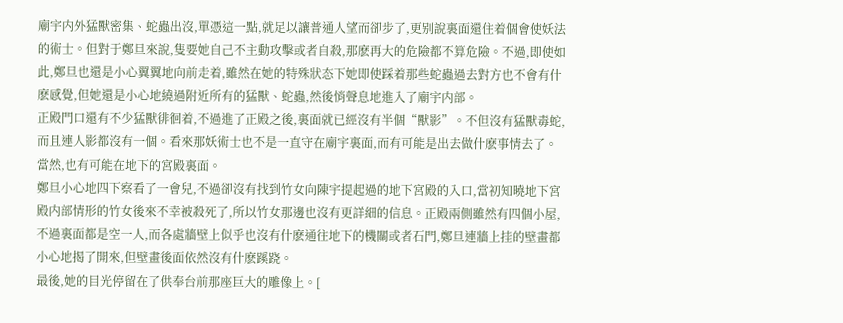廟宇内外猛獸密集、蛇蟲出沒,單憑這一點,就足以讓普通人望而卻步了,更别說裏面還住着個會使妖法的術士。但對于鄭旦來說,隻要她自己不主動攻擊或者自殺,那麽再大的危險都不算危險。不過,即使如此,鄭旦也還是小心翼翼地向前走着,雖然在她的特殊狀态下她即使踩着那些蛇蟲過去對方也不會有什麽感覺,但她還是小心地繞過附近所有的猛獸、蛇蟲,然後悄聲息地進入了廟宇内部。
正殿門口還有不少猛獸徘徊着,不過進了正殿之後,裏面就已經沒有半個“獸影”。不但沒有猛獸毒蛇,而且連人影都沒有一個。看來那妖術士也不是一直守在廟宇裏面,而有可能是出去做什麽事情去了。
當然,也有可能在地下的宮殿裏面。
鄭旦小心地四下察看了一會兒,不過卻沒有找到竹女向陳宇提起過的地下宮殿的入口,當初知曉地下宮殿内部情形的竹女後來不幸被殺死了,所以竹女那邊也沒有更詳細的信息。正殿兩側雖然有四個小屋,不過裏面都是空一人,而各處牆壁上似乎也沒有什麽通往地下的機關或者石門,鄭旦連牆上挂的壁畫都小心地揭了開來,但壁畫後面依然沒有什麽蹊跷。
最後,她的目光停留在了供奉台前那座巨大的雕像上。[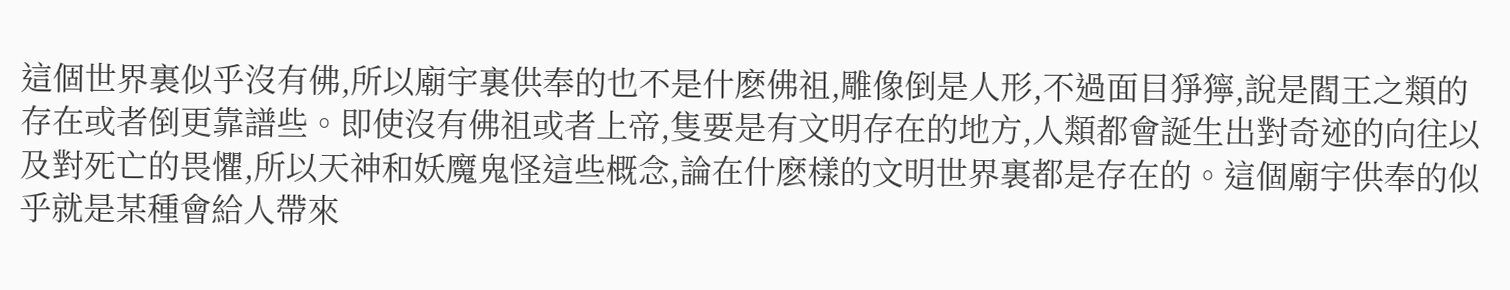這個世界裏似乎沒有佛,所以廟宇裏供奉的也不是什麽佛祖,雕像倒是人形,不過面目猙獰,說是閻王之類的存在或者倒更靠譜些。即使沒有佛祖或者上帝,隻要是有文明存在的地方,人類都會誕生出對奇迹的向往以及對死亡的畏懼,所以天神和妖魔鬼怪這些概念,論在什麽樣的文明世界裏都是存在的。這個廟宇供奉的似乎就是某種會給人帶來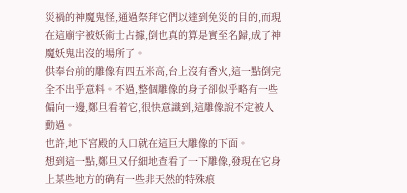災禍的神魔鬼怪,通過祭拜它們以達到免災的目的,而現在這廟宇被妖術士占據,倒也真的算是實至名歸,成了神魔妖鬼出沒的場所了。
供奉台前的雕像有四五米高,台上沒有香火,這一點倒完全不出乎意料。不過,整個雕像的身子卻似乎略有一些偏向一邊,鄭旦看着它,很快意識到,這雕像說不定被人動過。
也許,地下宮殿的入口就在這巨大雕像的下面。
想到這一點,鄭旦又仔細地查看了一下雕像,發現在它身上某些地方的确有一些非天然的特殊痕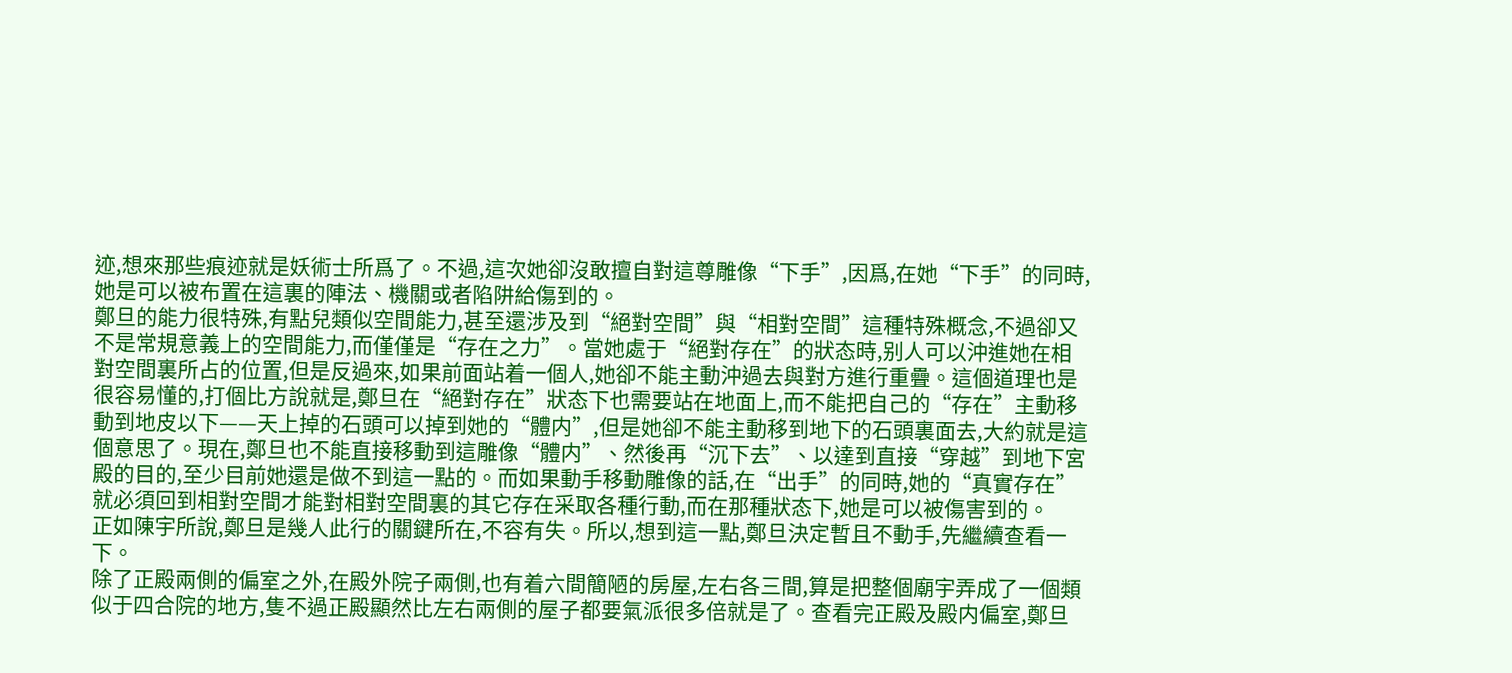迹,想來那些痕迹就是妖術士所爲了。不過,這次她卻沒敢擅自對這尊雕像“下手”,因爲,在她“下手”的同時,她是可以被布置在這裏的陣法、機關或者陷阱給傷到的。
鄭旦的能力很特殊,有點兒類似空間能力,甚至還涉及到“絕對空間”與“相對空間”這種特殊概念,不過卻又不是常規意義上的空間能力,而僅僅是“存在之力”。當她處于“絕對存在”的狀态時,别人可以沖進她在相對空間裏所占的位置,但是反過來,如果前面站着一個人,她卻不能主動沖過去與對方進行重疊。這個道理也是很容易懂的,打個比方說就是,鄭旦在“絕對存在”狀态下也需要站在地面上,而不能把自己的“存在”主動移動到地皮以下——天上掉的石頭可以掉到她的“體内”,但是她卻不能主動移到地下的石頭裏面去,大約就是這個意思了。現在,鄭旦也不能直接移動到這雕像“體内”、然後再“沉下去”、以達到直接“穿越”到地下宮殿的目的,至少目前她還是做不到這一點的。而如果動手移動雕像的話,在“出手”的同時,她的“真實存在”就必須回到相對空間才能對相對空間裏的其它存在采取各種行動,而在那種狀态下,她是可以被傷害到的。
正如陳宇所說,鄭旦是幾人此行的關鍵所在,不容有失。所以,想到這一點,鄭旦決定暫且不動手,先繼續查看一下。
除了正殿兩側的偏室之外,在殿外院子兩側,也有着六間簡陋的房屋,左右各三間,算是把整個廟宇弄成了一個類似于四合院的地方,隻不過正殿顯然比左右兩側的屋子都要氣派很多倍就是了。查看完正殿及殿内偏室,鄭旦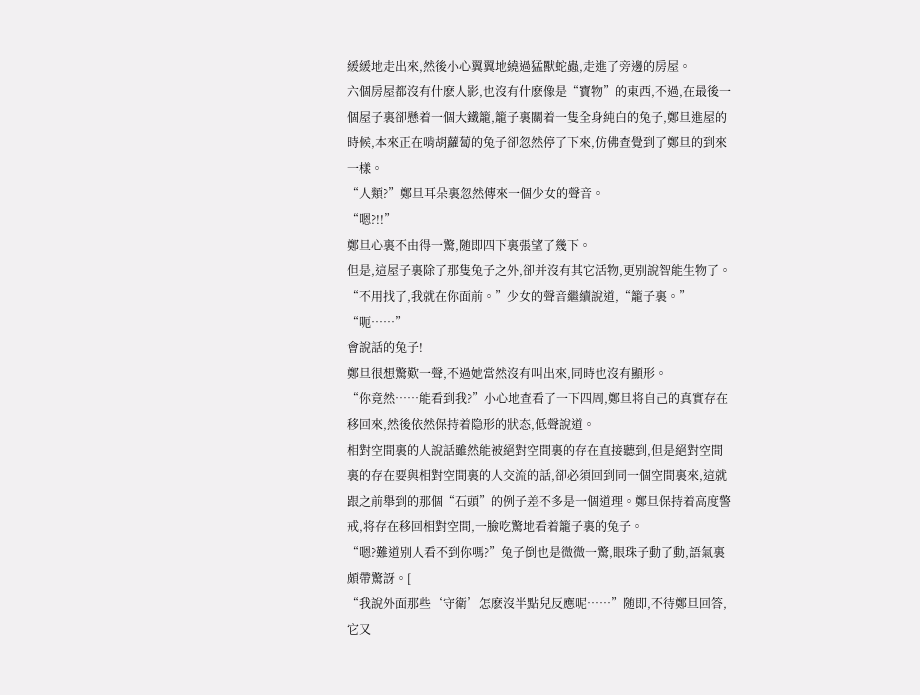緩緩地走出來,然後小心翼翼地繞過猛獸蛇蟲,走進了旁邊的房屋。
六個房屋都沒有什麽人影,也沒有什麽像是“寶物”的東西,不過,在最後一個屋子裏卻懸着一個大鐵籠,籠子裏關着一隻全身純白的兔子,鄭旦進屋的時候,本來正在啃胡蘿蔔的兔子卻忽然停了下來,仿佛查覺到了鄭旦的到來一樣。
“人類?”鄭旦耳朵裏忽然傳來一個少女的聲音。
“嗯?!!”
鄭旦心裏不由得一驚,随即四下裏張望了幾下。
但是,這屋子裏除了那隻兔子之外,卻并沒有其它活物,更别說智能生物了。
“不用找了,我就在你面前。”少女的聲音繼續說道,“籠子裏。”
“呃……”
會說話的兔子!
鄭旦很想驚歎一聲,不過她當然沒有叫出來,同時也沒有顯形。
“你竟然……能看到我?”小心地查看了一下四周,鄭旦将自己的真實存在移回來,然後依然保持着隐形的狀态,低聲說道。
相對空間裏的人說話雖然能被絕對空間裏的存在直接聽到,但是絕對空間裏的存在要與相對空間裏的人交流的話,卻必須回到同一個空間裏來,這就跟之前舉到的那個“石頭”的例子差不多是一個道理。鄭旦保持着高度警戒,将存在移回相對空間,一臉吃驚地看着籠子裏的兔子。
“嗯?難道别人看不到你嗎?”兔子倒也是微微一驚,眼珠子動了動,語氣裏頗帶驚訝。[
“我說外面那些‘守衛’怎麽沒半點兒反應呢……”随即,不待鄭旦回答,它又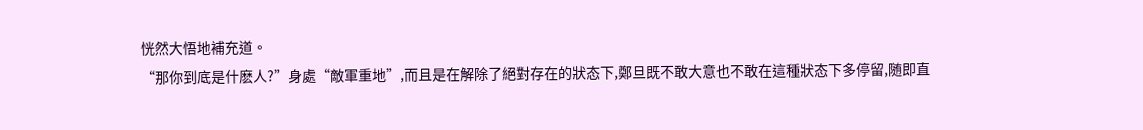恍然大悟地補充道。
“那你到底是什麽人?”身處“敵軍重地”,而且是在解除了絕對存在的狀态下,鄭旦既不敢大意也不敢在這種狀态下多停留,随即直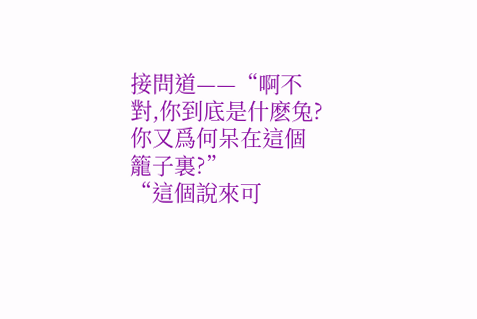接問道——“啊不對,你到底是什麽兔?你又爲何呆在這個籠子裏?”
“這個說來可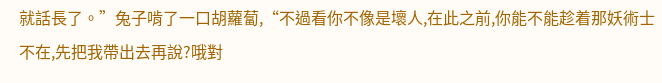就話長了。”兔子啃了一口胡蘿蔔,“不過看你不像是壞人,在此之前,你能不能趁着那妖術士不在,先把我帶出去再說?哦對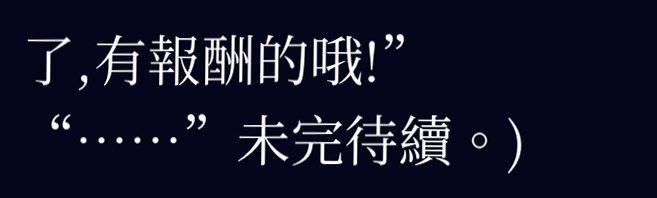了,有報酬的哦!”
“……”未完待續。)